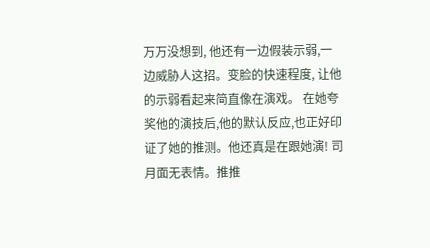万万没想到, 他还有一边假装示弱,一边威胁人这招。变脸的快速程度, 让他的示弱看起来简直像在演戏。 在她夸奖他的演技后,他的默认反应,也正好印证了她的推测。他还真是在跟她演! 司月面无表情。推推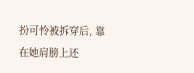扮可怜被拆穿后, 靠在她肩膀上还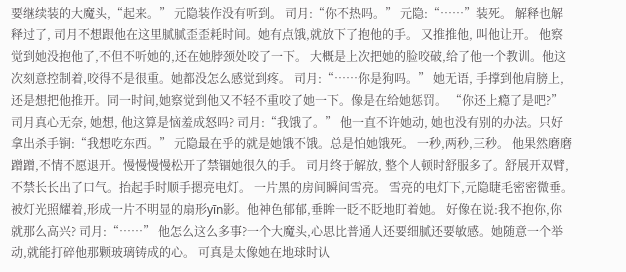要继续装的大魔头,“起来。” 元隐装作没有听到。 司月:“你不热吗。” 元隐:“……”装死。 解释也解释过了, 司月不想跟他在这里腻腻歪歪耗时间。她有点饿,就放下了抱他的手。 又推推他, 叫他让开。 他察觉到她没抱他了,不但不听她的,还在她脖颈处咬了一下。 大概是上次把她的脸咬破,给了他一个教训。他这次刻意控制着,咬得不是很重。她都没怎么感觉到疼。 司月:“……你是狗吗。” 她无语, 手撑到他肩膀上,还是想把他推开。同一时间,她察觉到他又不轻不重咬了她一下。像是在给她惩罚。 “你还上瘾了是吧?” 司月真心无奈, 她想, 他这算是恼羞成怒吗? 司月:“我饿了。” 他一直不许她动, 她也没有别的办法。只好拿出杀手锏:“我想吃东西。” 元隐最在乎的就是她饿不饿。总是怕她饿死。 一秒,两秒,三秒。 他果然磨磨蹭蹭,不情不愿退开。慢慢慢慢松开了禁锢她很久的手。 司月终于解放, 整个人顿时舒服多了。舒展开双臂,不禁长长出了口气。抬起手时顺手摁亮电灯。 一片黑的房间瞬间雪亮。 雪亮的电灯下,元隐睫毛密密微垂。被灯光照耀着,形成一片不明显的扇形yīn影。他神色郁郁,垂眸一眨不眨地盯着她。 好像在说:我不抱你,你就那么高兴? 司月:“……” 他怎么这么多事?一个大魔头,心思比普通人还要细腻还要敏感。她随意一个举动,就能打碎他那颗玻璃铸成的心。 可真是太像她在地球时认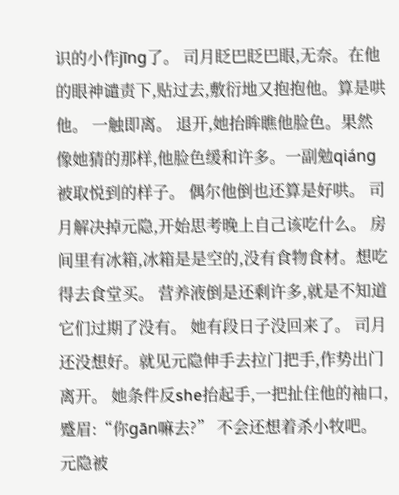识的小作jīng了。 司月眨巴眨巴眼,无奈。在他的眼神谴责下,贴过去,敷衍地又抱抱他。算是哄他。 一触即离。 退开,她抬眸瞧他脸色。果然像她猜的那样,他脸色缓和许多。一副勉qiáng被取悦到的样子。 偶尔他倒也还算是好哄。 司月解决掉元隐,开始思考晚上自己该吃什么。 房间里有冰箱,冰箱是是空的,没有食物食材。想吃得去食堂买。 营养液倒是还剩许多,就是不知道它们过期了没有。 她有段日子没回来了。 司月还没想好。就见元隐伸手去拉门把手,作势出门离开。 她条件反she抬起手,一把扯住他的袖口,蹙眉:“你gān嘛去?” 不会还想着杀小牧吧。 元隐被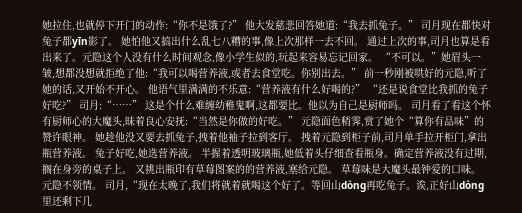她拉住,也就停下开门的动作:“你不是饿了?” 他大发慈悲回答她道:“我去抓兔子。” 司月现在都快对兔子都yīn影了。 她怕他又搞出什么乱七八糟的事,像上次那样一去不回。 通过上次的事,司月也算是看出来了。元隐这个人没有什么时间观念,像小学生似的,玩起来容易忘记回家。 “不可以。”她眉头一皱,想都没想就拒绝了他:“我可以喝营养液,或者去食堂吃。你别出去。” 前一秒刚被哄好的元隐,听了她的话,又开始不开心。 他语气里满满的不乐意:“营养液有什么好喝的?” “还是说食堂比我抓的兔子好吃?” 司月:“……” 这是个什么难缠幼稚鬼啊,这都要比。他以为自己是厨师吗。 司月看了看这个怀有厨师心的大魔头,昧着良心安抚:“当然是你做的好吃。” 元隐面色稍霁,赏了她个“算你有品味”的赞许眼神。 她趁他没又要去抓兔子,拽着他袖子拉到客厅。 拽着元隐到柜子前,司月单手拉开柜门,拿出瓶营养液。 兔子好吃,她选营养液。 半握着透明玻璃瓶,她低着头仔细查看瓶身。确定营养液没有过期,搁在身旁的桌子上。 又挑出瓶印有草莓图案的的营养液,塞给元隐。 草莓味是大魔头最钟爱的口味。 元隐不领情。 司月,“现在太晚了,我们将就着就喝这个好了。等回山dòng再吃兔子。诶,正好山dòng里还剩下几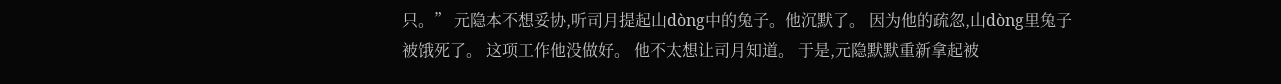只。” 元隐本不想妥协,听司月提起山dòng中的兔子。他沉默了。 因为他的疏忽,山dòng里兔子被饿死了。 这项工作他没做好。 他不太想让司月知道。 于是,元隐默默重新拿起被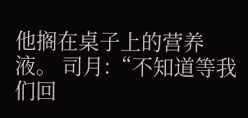他搁在桌子上的营养液。 司月:“不知道等我们回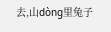去,山dòng里兔子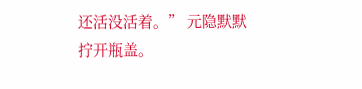还活没活着。” 元隐默默拧开瓶盖。